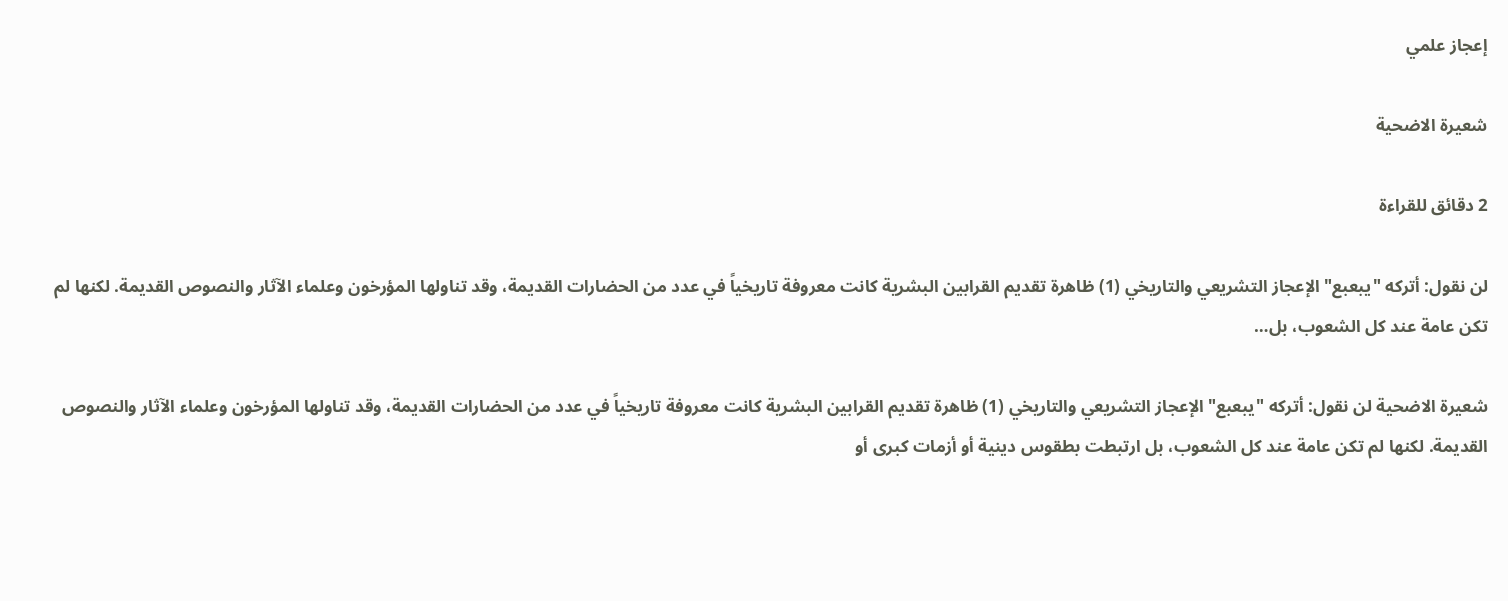إعجاز علمي

شعيرة الاضحية

2 دقائق للقراءة

لن نقول: أتركه "يبعبع" الإعجاز التشريعي والتاريخي (1) ظاهرة تقديم القرابين البشرية كانت معروفة تاريخياً في عدد من الحضارات القديمة، وقد تناولها المؤرخون وعلماء الآثار والنصوص القديمة. لكنها لم تكن عامة عند كل الشعوب، بل…

شعيرة الاضحية لن نقول: أتركه "يبعبع" الإعجاز التشريعي والتاريخي (1) ظاهرة تقديم القرابين البشرية كانت معروفة تاريخياً في عدد من الحضارات القديمة، وقد تناولها المؤرخون وعلماء الآثار والنصوص القديمة. لكنها لم تكن عامة عند كل الشعوب، بل ارتبطت بطقوس دينية أو أزمات كبرى أو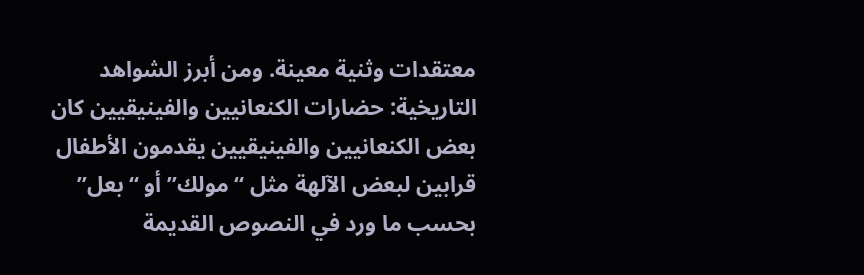معتقدات وثنية معينة. ومن أبرز الشواهد التاريخية: حضارات الكنعانيين والفينيقيين كان بعض الكنعانيين والفينيقيين يقدمون الأطفال قرابين لبعض الآلهة مثل “مولك” أو “بعل” بحسب ما ورد في النصوص القديمة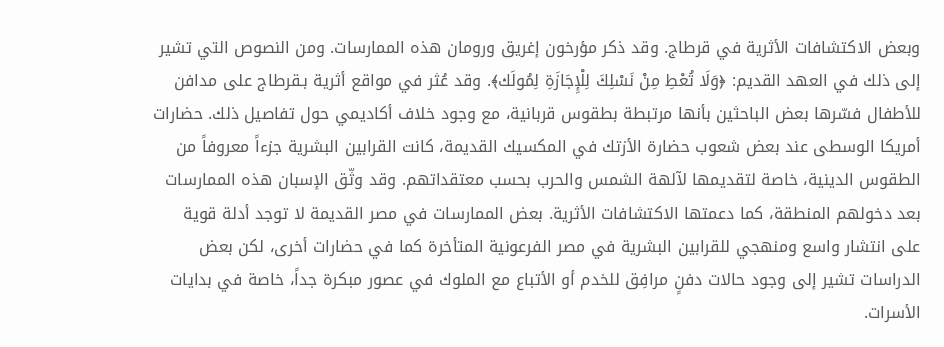وبعض الاكتشافات الأثرية في قرطاج. وقد ذكر مؤرخون إغريق ورومان هذه الممارسات. ومن النصوص التي تشير إلى ذلك في العهد القديم: ﴿وَلَا تُعْطِ مِنْ نَسْلِكَ لِلْإِجَازَةِ لِمُولَك﴾. وقد عُثر في مواقع أثرية بـقرطاج على مدافن للأطفال فسّرها بعض الباحثين بأنها مرتبطة بطقوس قربانية، مع وجود خلاف أكاديمي حول تفاصيل ذلك. حضارات أمريكا الوسطى عند بعض شعوب حضارة الأزتك في المكسيك القديمة، كانت القرابين البشرية جزءاً معروفاً من الطقوس الدينية، خاصة لتقديمها لآلهة الشمس والحرب بحسب معتقداتهم. وقد وثّق الإسبان هذه الممارسات بعد دخولهم المنطقة، كما دعمتها الاكتشافات الأثرية. بعض الممارسات في مصر القديمة لا توجد أدلة قوية على انتشار واسع ومنهجي للقرابين البشرية في مصر الفرعونية المتأخرة كما في حضارات أخرى، لكن بعض الدراسات تشير إلى وجود حالات دفنٍ مرافِق للخدم أو الأتباع مع الملوك في عصور مبكرة جداً، خاصة في بدايات الأسرات.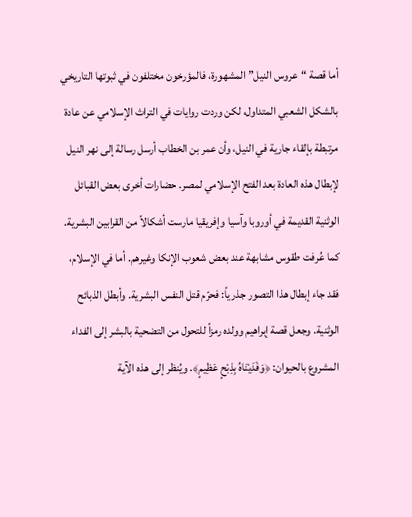أما قصة “عروس النيل” المشهورة، فالمؤرخون مختلفون في ثبوتها التاريخي بالشكل الشعبي المتداول، لكن وردت روايات في التراث الإسلامي عن عادة مرتبطة بإلقاء جارية في النيل، وأن عمر بن الخطاب أرسل رسالة إلى نهر النيل لإبطال هذه العادة بعد الفتح الإسلامي لمصر. حضارات أخرى بعض القبائل الوثنية القديمة في أوروبا وآسيا وإفريقيا مارست أشكالاً من القرابين البشرية. كما عُرفت طقوس مشابهة عند بعض شعوب الإنكا وغيرهم. أما في الإسلام، فقد جاء إبطال هذا التصور جذرياً: فحرّم قتل النفس البشرية. وأبطل الذبائح الوثنية. وجعل قصة إبراهيم وولده رمزاً للتحول من التضحية بالبشر إلى الفداء المشروع بالحيوان: ﴿وَفَدَيْنَاهُ بِذِبْحٍ عَظِيمٍ﴾. ويُنظر إلى هذه الآية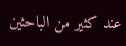عند كثير من الباحثين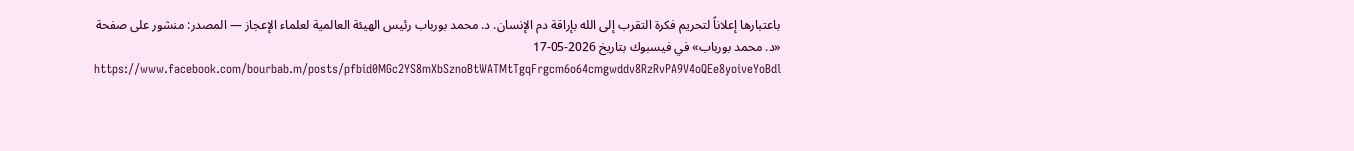باعتبارها إعلاناً لتحريم فكرة التقرب إلى الله بإراقة دم الإنسان. د. محمد بورباب رئيس الهيئة العالمية لعلماء الإعجاز — المصدر: منشور على صفحة «د. محمد بورباب» في فيسبوك بتاريخ 2026-05-17 https://www.facebook.com/bourbab.m/posts/pfbid0MGc2YS8mXbSznoBtWATMtTgqFrgcm6o64cmgwddv8RzRvPA9V4oQEe8yoiveYoBdl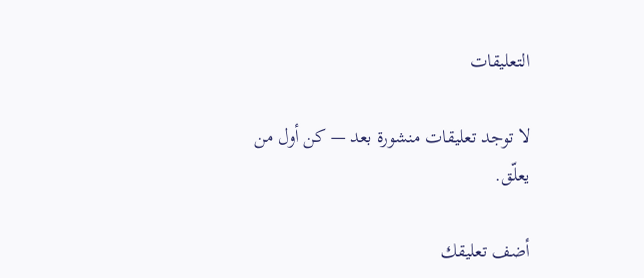التعليقات

لا توجد تعليقات منشورة بعد — كن أول من يعلّق.

أضف تعليقك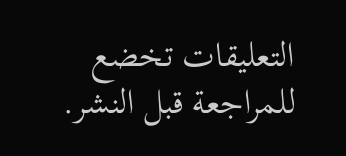التعليقات تخضع للمراجعة قبل النشر.